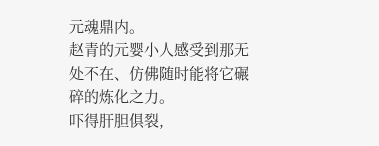元魂鼎内。
赵青的元婴小人感受到那无处不在、仿佛随时能将它碾碎的炼化之力。
吓得肝胆俱裂,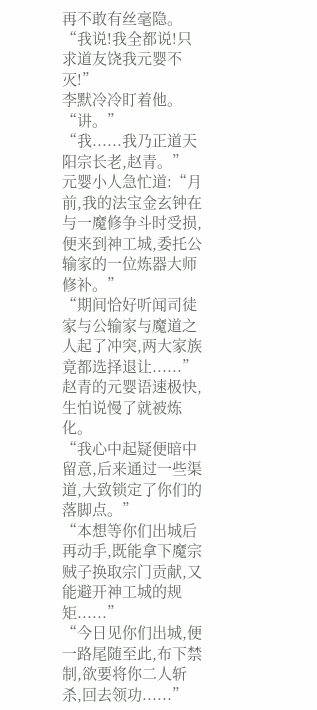再不敢有丝毫隐。
“我说!我全都说!只求道友饶我元婴不灭!”
李默冷冷盯着他。
“讲。”
“我......我乃正道天阳宗长老,赵青。”
元婴小人急忙道:“月前,我的法宝金玄钟在与一魔修争斗时受损,便来到神工城,委托公输家的一位炼器大师修补。”
“期间恰好听闻司徒家与公输家与魔道之人起了冲突,两大家族竟都选择退让......”
赵青的元婴语速极快,生怕说慢了就被炼化。
“我心中起疑便暗中留意,后来通过一些渠道,大致锁定了你们的落脚点。”
“本想等你们出城后再动手,既能拿下魔宗贼子换取宗门贡献,又能避开神工城的规矩......”
“今日见你们出城,便一路尾随至此,布下禁制,欲要将你二人斩杀,回去领功......”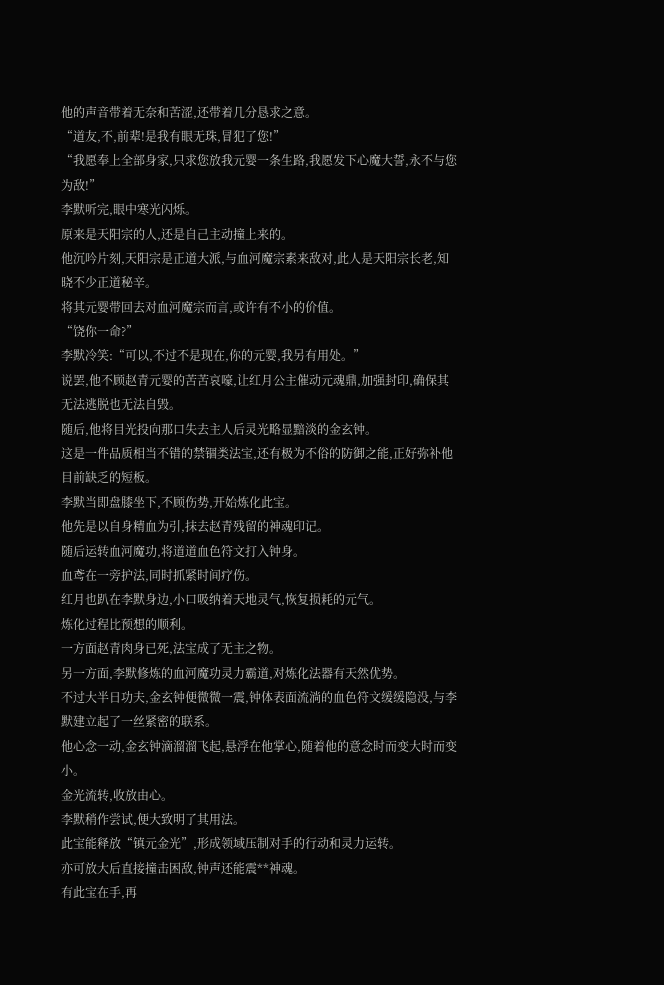他的声音带着无奈和苦涩,还带着几分恳求之意。
“道友,不,前辈!是我有眼无珠,冒犯了您!”
“我愿奉上全部身家,只求您放我元婴一条生路,我愿发下心魔大誓,永不与您为敌!”
李默听完,眼中寒光闪烁。
原来是天阳宗的人,还是自己主动撞上来的。
他沉吟片刻,天阳宗是正道大派,与血河魔宗素来敌对,此人是天阳宗长老,知晓不少正道秘辛。
将其元婴带回去对血河魔宗而言,或许有不小的价值。
“饶你一命?”
李默冷笑:“可以,不过不是现在,你的元婴,我另有用处。”
说罢,他不顾赵青元婴的苦苦哀嚎,让红月公主催动元魂鼎,加强封印,确保其无法逃脱也无法自毁。
随后,他将目光投向那口失去主人后灵光略显黯淡的金玄钟。
这是一件品质相当不错的禁锢类法宝,还有极为不俗的防御之能,正好弥补他目前缺乏的短板。
李默当即盘膝坐下,不顾伤势,开始炼化此宝。
他先是以自身精血为引,抹去赵青残留的神魂印记。
随后运转血河魔功,将道道血色符文打入钟身。
血鸢在一旁护法,同时抓紧时间疗伤。
红月也趴在李默身边,小口吸纳着天地灵气,恢复损耗的元气。
炼化过程比预想的顺利。
一方面赵青肉身已死,法宝成了无主之物。
另一方面,李默修炼的血河魔功灵力霸道,对炼化法器有天然优势。
不过大半日功夫,金玄钟便微微一震,钟体表面流淌的血色符文缓缓隐没,与李默建立起了一丝紧密的联系。
他心念一动,金玄钟滴溜溜飞起,悬浮在他掌心,随着他的意念时而变大时而变小。
金光流转,收放由心。
李默稍作尝试,便大致明了其用法。
此宝能释放“镇元金光”,形成领域压制对手的行动和灵力运转。
亦可放大后直接撞击困敌,钟声还能震**神魂。
有此宝在手,再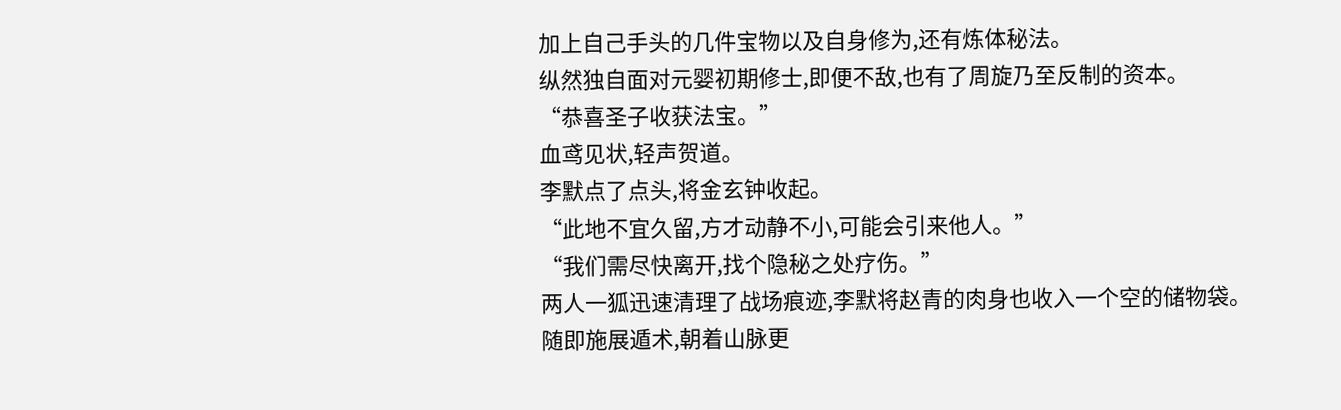加上自己手头的几件宝物以及自身修为,还有炼体秘法。
纵然独自面对元婴初期修士,即便不敌,也有了周旋乃至反制的资本。
“恭喜圣子收获法宝。”
血鸢见状,轻声贺道。
李默点了点头,将金玄钟收起。
“此地不宜久留,方才动静不小,可能会引来他人。”
“我们需尽快离开,找个隐秘之处疗伤。”
两人一狐迅速清理了战场痕迹,李默将赵青的肉身也收入一个空的储物袋。
随即施展遁术,朝着山脉更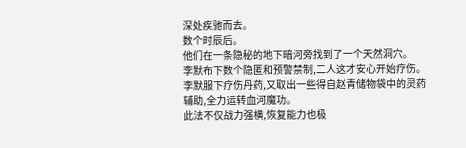深处疾驰而去。
数个时辰后。
他们在一条隐秘的地下暗河旁找到了一个天然洞穴。
李默布下数个隐匿和预警禁制,二人这才安心开始疗伤。
李默服下疗伤丹药,又取出一些得自赵青储物袋中的灵药辅助,全力运转血河魔功。
此法不仅战力强横,恢复能力也极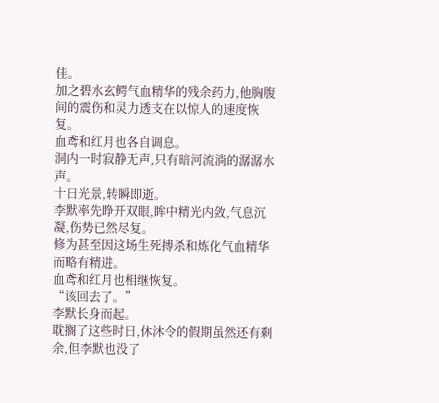佳。
加之碧水玄鳄气血精华的残余药力,他胸腹间的震伤和灵力透支在以惊人的速度恢复。
血鸢和红月也各自调息。
洞内一时寂静无声,只有暗河流淌的潺潺水声。
十日光景,转瞬即逝。
李默率先睁开双眼,眸中精光内敛,气息沉凝,伤势已然尽复。
修为甚至因这场生死搏杀和炼化气血精华而略有精进。
血鸢和红月也相继恢复。
“该回去了。”
李默长身而起。
耽搁了这些时日,休沐令的假期虽然还有剩余,但李默也没了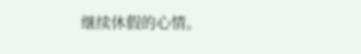继续休假的心情。